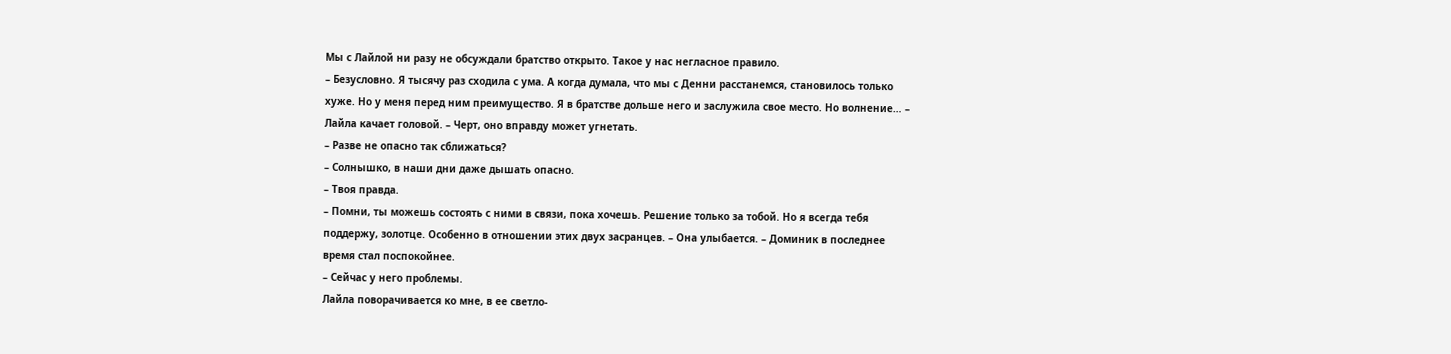Мы с Лайлой ни разу не обсуждали братство открыто. Такое у нас негласное правило.
– Безусловно. Я тысячу раз сходила с ума. А когда думала, что мы с Денни расстанемся, становилось только хуже. Но у меня перед ним преимущество. Я в братстве дольше него и заслужила свое место. Но волнение… – Лайла качает головой. – Черт, оно вправду может угнетать.
– Разве не опасно так сближаться?
– Солнышко, в наши дни даже дышать опасно.
– Твоя правда.
– Помни, ты можешь состоять с ними в связи, пока хочешь. Решение только за тобой. Но я всегда тебя поддержу, золотце. Особенно в отношении этих двух засранцев. – Она улыбается. – Доминик в последнее время стал поспокойнее.
– Сейчас у него проблемы.
Лайла поворачивается ко мне, в ее светло-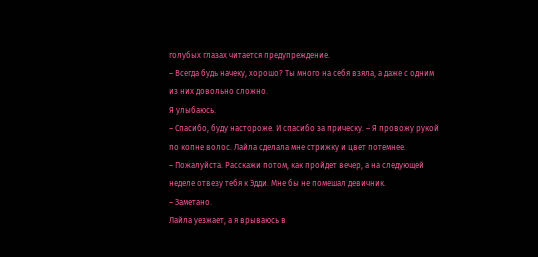голубых глазах читается предупреждение.
– Всегда будь начеку, хорошо? Ты много на себя взяла, а даже с одним из них довольно сложно.
Я улыбаюсь.
– Спасибо, буду настороже. И спасибо за прическу. – Я провожу рукой по копне волос. Лайла сделала мне стрижку и цвет потемнее.
– Пожалуйста. Расскажи потом, как пройдет вечер, а на следующей неделе отвезу тебя к Эдди. Мне бы не помешал девичник.
– Заметано.
Лайла уезжает, а я врываюсь в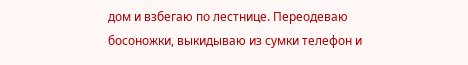дом и взбегаю по лестнице. Переодеваю босоножки, выкидываю из сумки телефон и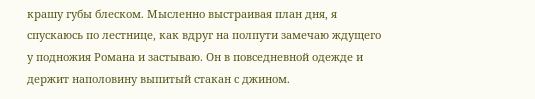крашу губы блеском. Мысленно выстраивая план дня, я спускаюсь по лестнице, как вдруг на полпути замечаю ждущего у подножия Романа и застываю. Он в повседневной одежде и держит наполовину выпитый стакан с джином.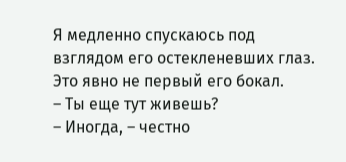Я медленно спускаюсь под взглядом его остекленевших глаз. Это явно не первый его бокал.
– Ты еще тут живешь?
– Иногда, – честно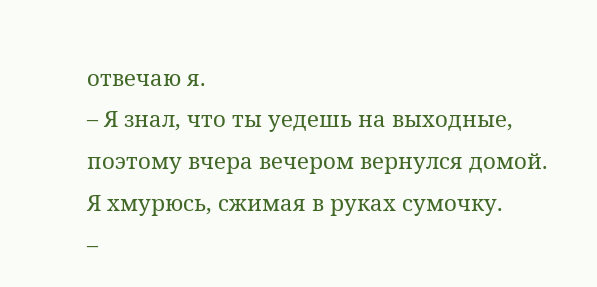отвечаю я.
– Я знал, что ты уедешь на выходные, поэтому вчера вечером вернулся домой.
Я хмурюсь, сжимая в руках сумочку.
–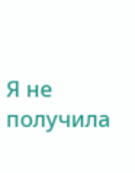Я не получила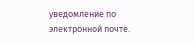уведомление по электронной почте.